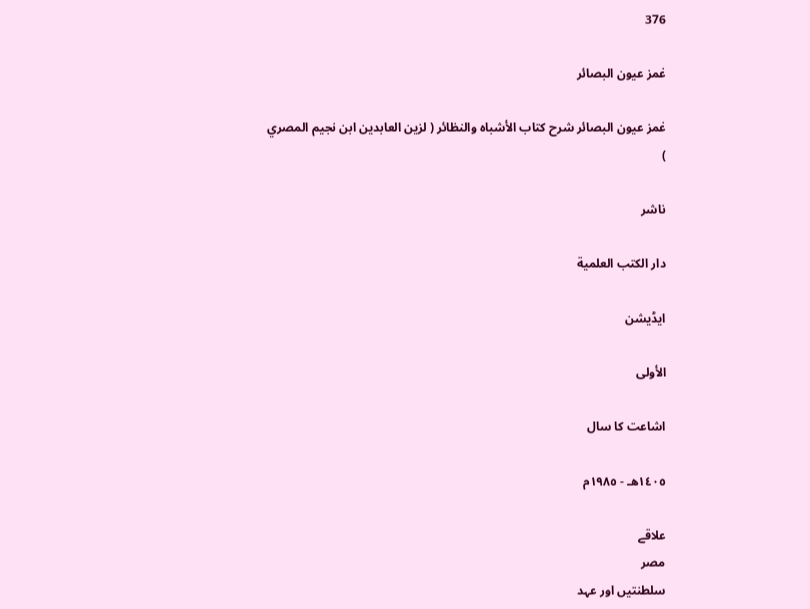376

غمز عیون البصائر

غمز عيون البصائر شرح كتاب الأشباه والنظائر ( لزين العابدين ابن نجيم المصري )

ناشر

دار الكتب العلمية

ایڈیشن

الأولى

اشاعت کا سال

١٤٠٥هـ - ١٩٨٥م

علاقے
مصر
سلطنتیں اور عہد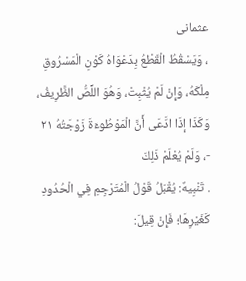عثمانی
، وَيَسْقُطُ الْقَطْعُ بِدَعْوَاهُ كَوْنِ الْمَسْرُوقِ مِلْكَهُ، وَإِنْ لَمْ يُثْبِتْ، وَهُوَ اللِّصُّ الظَّرِيفُ، وَكَذَا إذَا ادَّعَى أَنَّ الْمَوْطُوءَةَ زَوْجَتُهُ ٢١ -، وَلَمْ يُعْلَمْ ذَلِكَ
. تَنْبِيهٌ: يُقْبَلُ قَوْلُ الْمُتَرْجِمِ فِي الْحُدُودِ كَغَيْرِهَا؛ فَإِنْ قِيلَ: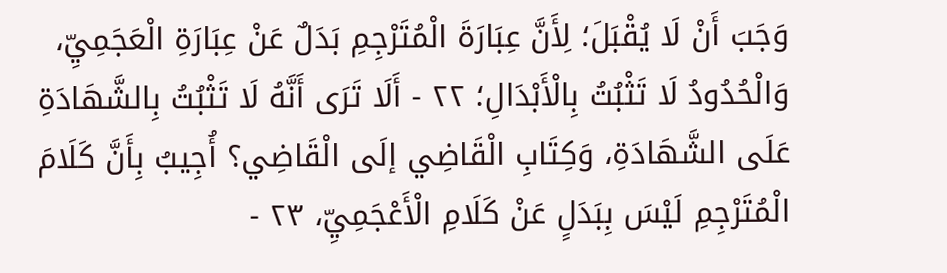وَجَبَ أَنْ لَا يُقْبَلَ؛ لِأَنَّ عِبَارَةَ الْمُتَرْجِمِ بَدَلٌ عَنْ عِبَارَةِ الْعَجَمِيِّ، وَالْحُدُودُ لَا تَثْبُتُ بِالْأَبْدَالِ؛ ٢٢ - أَلَا تَرَى أَنَّهُ لَا تَثْبُتُ بِالشَّهَادَةِ عَلَى الشَّهَادَةِ، وَكِتَابِ الْقَاضِي إلَى الْقَاضِي؟ أُجِيبُ بِأَنَّ كَلَامَ الْمُتَرْجِمِ لَيْسَ بِبَدَلٍ عَنْ كَلَامِ الْأَعْجَمِيِّ، ٢٣ -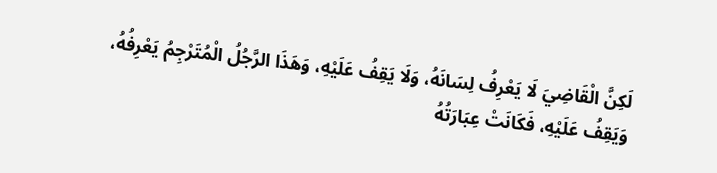لَكِنَّ الْقَاضِيَ لَا يَعْرِفُ لِسَانَهُ، وَلَا يَقِفُ عَلَيْهِ، وَهَذَا الرَّجُلُ الْمُتَرْجِمُ يَعْرِفُهُ، وَيَقِفُ عَلَيْهِ، فَكَانَتْ عِبَارَتُهُ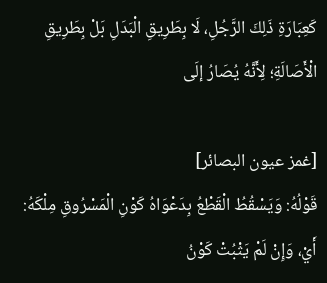كَعِبَارَةِ ذَلِكَ الرَّجُلِ، لَا بِطَرِيقِ الْبَدَلِ بَلْ بِطَرِيقِ الْأَصَالَةِ؛ لِأَنَّهُ يُصَارُ إلَى

[غمز عيون البصائر]
قَوْلُهُ: وَيَسْقُطُ الْقَطْعُ بِدَعْوَاهُ كَوْنِ الْمَسْرُوقِ مِلْكَهُ: أَيْ، وَإِنْ لَمْ يَثْبُتْ كَوْنُ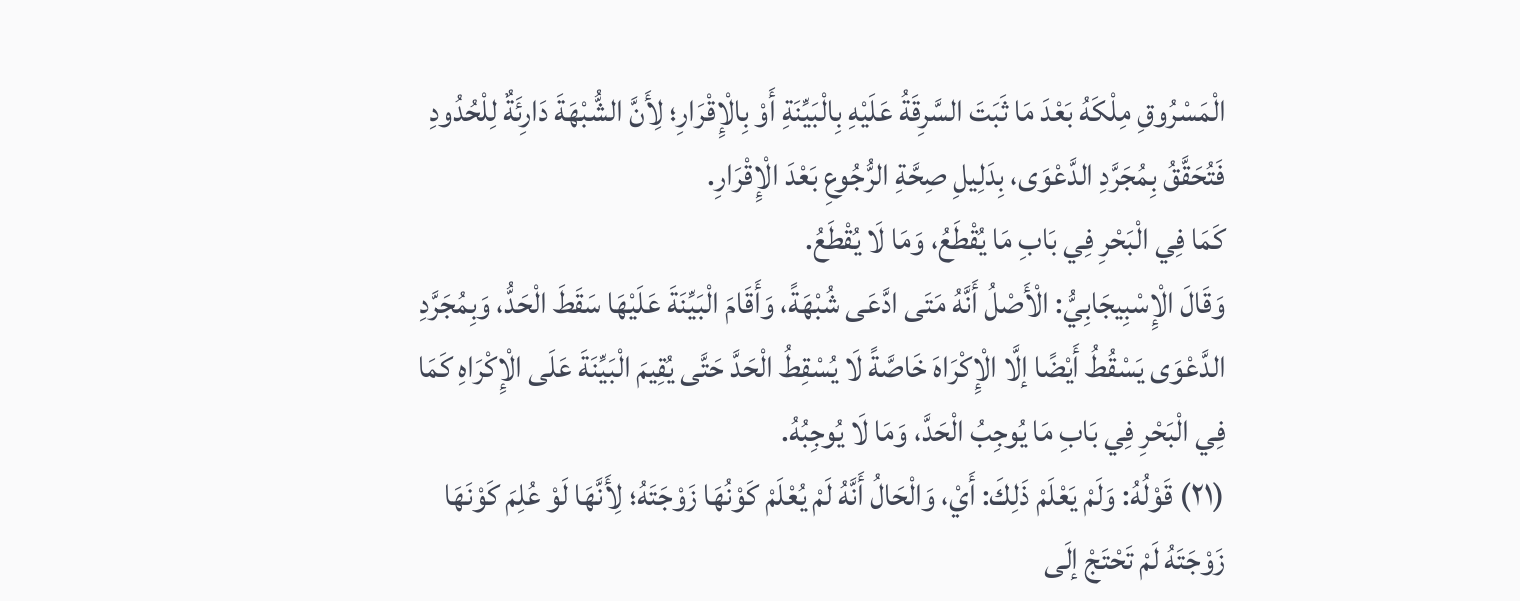الْمَسْرُوقِ مِلْكَهُ بَعْدَ مَا ثَبَتَ السَّرِقَةُ عَلَيْهِ بِالْبَيِّنَةِ أَوْ بِالْإِقْرَارِ؛ لِأَنَّ الشُّبْهَةَ دَارِئَةٌ لِلْحُدُودِ فَتُحَقَّقُ بِمُجَرَّدِ الدَّعْوَى، بِدَلِيلِ صِحَّةِ الرُّجُوعِ بَعْدَ الْإِقْرَارِ.
كَمَا فِي الْبَحْرِ فِي بَابِ مَا يُقْطَعُ، وَمَا لَا يُقْطَعُ.
وَقَالَ الْإِسْبِيجَابِيُّ: الْأَصْلُ أَنَّهُ مَتَى ادَّعَى شُبْهَةً، وَأَقَامَ الْبَيِّنَةَ عَلَيْهَا سَقَطَ الْحَدُّ، وَبِمُجَرَّدِ الدَّعْوَى يَسْقُطُ أَيْضًا إلَّا الْإِكْرَاهَ خَاصَّةً لَا يُسْقِطُ الْحَدَّ حَتَّى يُقِيمَ الْبَيِّنَةَ عَلَى الْإِكْرَاهِ كَمَا فِي الْبَحْرِ فِي بَابِ مَا يُوجِبُ الْحَدَّ، وَمَا لَا يُوجِبُهُ.
(٢١) قَوْلُهُ: وَلَمْ يَعْلَمْ ذَلِكَ: أَيْ، وَالْحَالُ أَنَّهُ لَمْ يُعْلَمْ كَوْنُهَا زَوْجَتَهُ؛ لِأَنَّهَا لَوْ عُلِمَ كَوْنَهَا زَوْجَتَهُ لَمْ تَحْتَجْ إلَى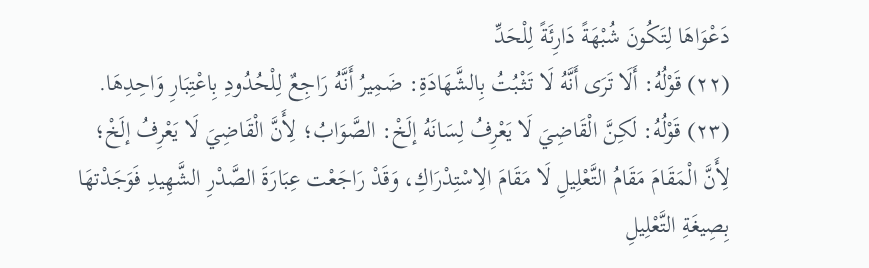دَعْوَاهَا لِتَكُونَ شُبْهَةً دَارِئَةً لِلْحَدِّ
(٢٢) قَوْلُهُ: أَلَا تَرَى أَنَّهُ لَا تَثْبُتُ بِالشَّهَادَةِ: ضَمِيرُ أَنَّهُ رَاجِعٌ لِلْحُدُودِ بِاعْتِبَارِ وَاحِدِهَا.
(٢٣) قَوْلُهُ: لَكِنَّ الْقَاضِيَ لَا يَعْرِفُ لِسَانَهُ إلَخْ: الصَّوَابُ؛ لِأَنَّ الْقَاضِيَ لَا يَعْرِفُ إلَخْ؛ لِأَنَّ الْمَقَامَ مَقَامُ التَّعْلِيلِ لَا مَقَامَ الِاسْتِدْرَاكِ، وَقَدْ رَاجَعْت عِبَارَةَ الصَّدْرِ الشَّهِيدِ فَوَجَدْتهَا بِصِيغَةِ التَّعْلِيلِ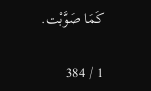كَمَا صَوَّبْت.

1 / 384